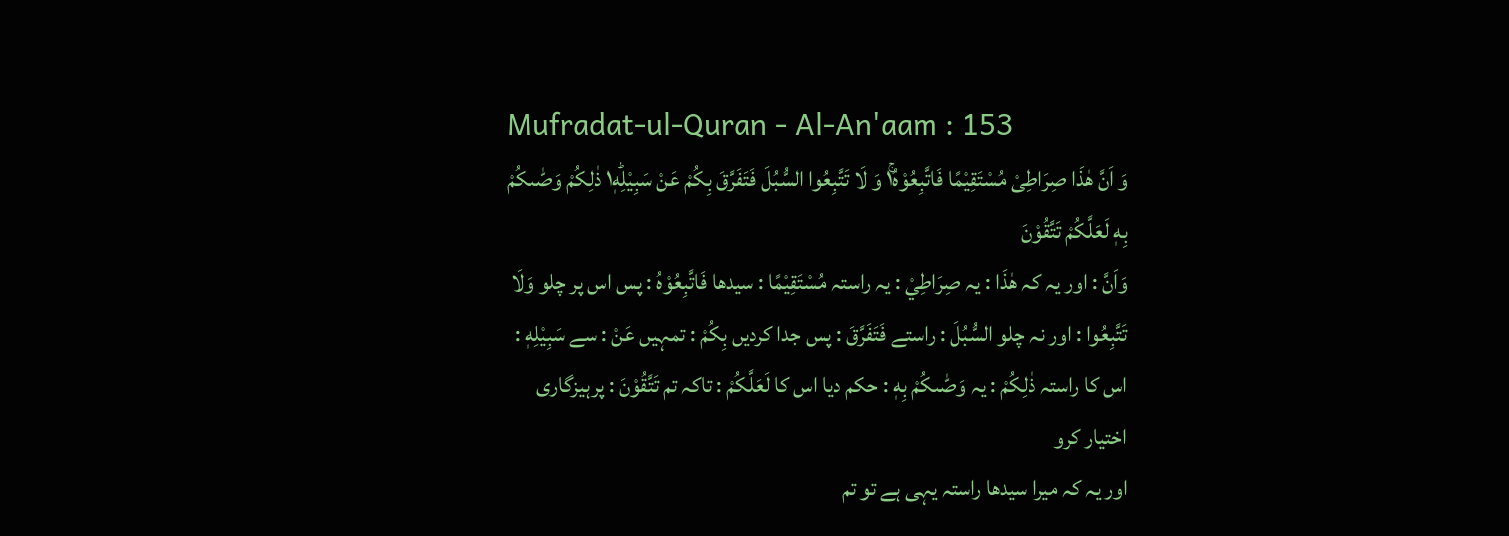Mufradat-ul-Quran - Al-An'aam : 153
وَ اَنَّ هٰذَا صِرَاطِیْ مُسْتَقِیْمًا فَاتَّبِعُوْهُ١ۚ وَ لَا تَتَّبِعُوا السُّبُلَ فَتَفَرَّقَ بِكُمْ عَنْ سَبِیْلِهٖ١ؕ ذٰلِكُمْ وَصّٰىكُمْ بِهٖ لَعَلَّكُمْ تَتَّقُوْنَ
وَاَنَّ : اور یہ کہ ھٰذَا : یہ صِرَاطِيْ : یہ راستہ مُسْتَقِيْمًا : سیدھا فَاتَّبِعُوْهُ : پس اس پر چلو وَلَا تَتَّبِعُوا : اور نہ چلو السُّبُلَ : راستے فَتَفَرَّقَ : پس جدا کردیں بِكُمْ : تمہیں عَنْ : سے سَبِيْلِهٖ : اس کا راستہ ذٰلِكُمْ : یہ وَصّٰىكُمْ بِهٖ : حکم دیا اس کا لَعَلَّكُمْ : تاکہ تم تَتَّقُوْنَ : پرہیزگاری اختیار کرو
اور یہ کہ میرا سیدھا راستہ یہی ہے تو تم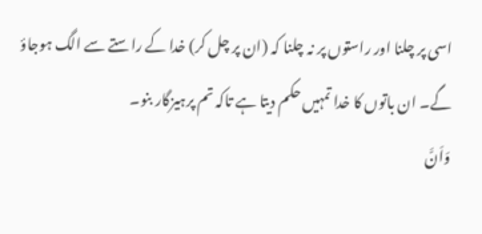اسی پر چلنا اور راستوں پر نہ چلنا کہ (ان پر چل کر) خدا کے راستے سے الگ ہوجاؤ گے۔ ان باتوں کا خدا تمہیں حکم دیتا ہے تاکہ تم پرہیزگار بنو۔
وَاَنَّ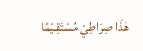ھٰذَا صِرَاطِيْ مُسْتَقِـيْمًا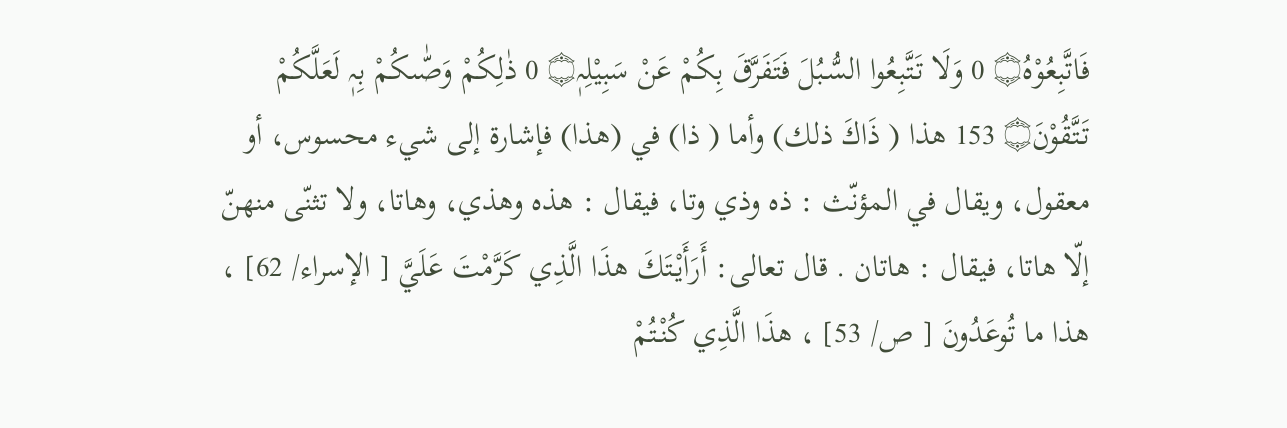فَاتَّبِعُوْہُ۝ 0 وَلَا تَتَّبِعُوا السُّـبُلَ فَتَفَرَّقَ بِكُمْ عَنْ سَبِيْلِہٖ۝ 0 ذٰلِكُمْ وَصّٰىكُمْ بِہٖ لَعَلَّكُمْ تَتَّقُوْنَ۝ 153 هذا ( ذَاكَ ذلك) وأما ( ذا) في (هذا) فإشارة إلى شيء محسوس، أو معقول، ويقال في المؤنّث : ذه وذي وتا، فيقال : هذه وهذي، وهاتا، ولا تثنّى منهنّ إلّا هاتا، فيقال : هاتان . قال تعالی: أَرَأَيْتَكَ هذَا الَّذِي كَرَّمْتَ عَلَيَّ [ الإسراء/ 62] ، هذا ما تُوعَدُونَ [ ص/ 53] ، هذَا الَّذِي كُنْتُمْ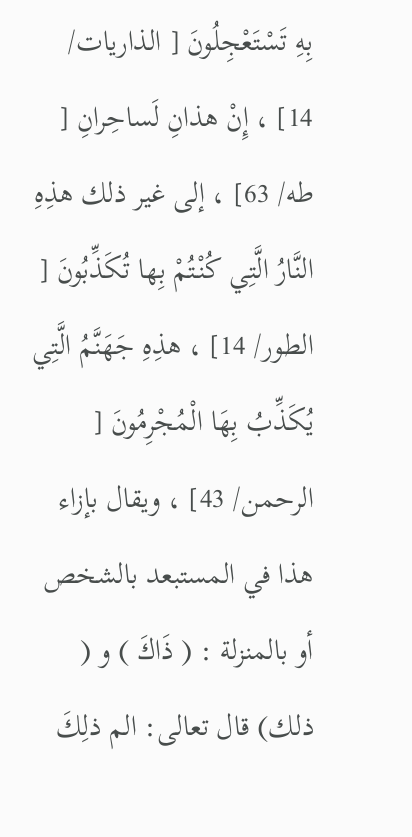بِهِ تَسْتَعْجِلُونَ [ الذاریات/ 14] ، إِنْ هذانِ لَساحِرانِ [ طه/ 63] ، إلى غير ذلك هذِهِ النَّارُ الَّتِي كُنْتُمْ بِها تُكَذِّبُونَ [ الطور/ 14] ، هذِهِ جَهَنَّمُ الَّتِي يُكَذِّبُ بِهَا الْمُجْرِمُونَ [ الرحمن/ 43] ، ويقال بإزاء هذا في المستبعد بالشخص أو بالمنزلة : ( ذَاكَ ) و ( ذلك) قال تعالی: الم ذلِكَ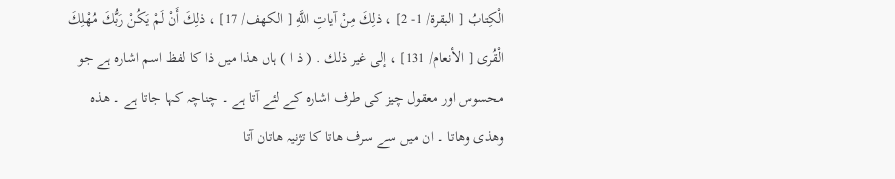الْكِتابُ [ البقرة/ 1- 2] ، ذلِكَ مِنْ آياتِ اللَّهِ [ الكهف/ 17] ، ذلِكَ أَنْ لَمْ يَكُنْ رَبُّكَ مُهْلِكَ الْقُرى [ الأنعام/ 131] ، إلى غير ذلك . ( ذ ا ) ہاں ھذا میں ذا کا لفظ اسم اشارہ ہے جو محسوس اور معقول چیز کی طرف اشارہ کے لئے آتا ہے ۔ چناچہ کہا جاتا ہے ۔ ھذہ وھذی وھاتا ۔ ان میں سے سرف ھاتا کا تژنیہ ھاتان آتا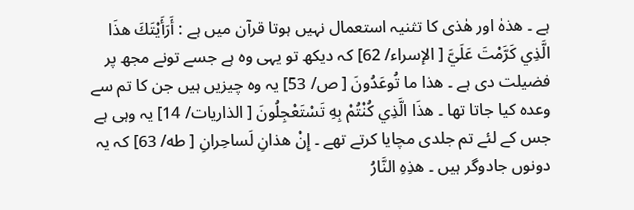ہے ۔ ھذہٰ اور ھٰذی کا تثنیہ استعمال نہیں ہوتا قرآن میں ہے : أَرَأَيْتَكَ هذَا الَّذِي كَرَّمْتَ عَلَيَّ [ الإسراء/ 62] کہ دیکھ تو یہی وہ ہے جسے تونے مجھ پر فضیلت دی ہے ۔ هذا ما تُوعَدُونَ [ ص/ 53] یہ وہ چیزیں ہیں جن کا تم سے وعدہ کیا جاتا تھا ۔ هذَا الَّذِي كُنْتُمْ بِهِ تَسْتَعْجِلُونَ [ الذاریات/ 14] یہ وہی ہے جس کے لئے تم جلدی مچایا کرتے تھے ۔ إِنْ هذانِ لَساحِرانِ [ طه/ 63] کہ یہ دونوں جادوگر ہیں ۔ هذِهِ النَّارُ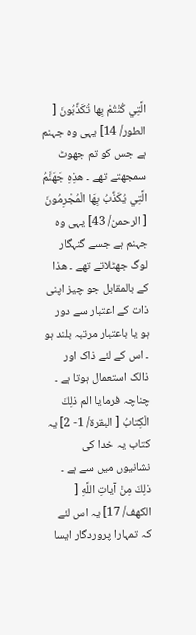الَّتِي كُنْتُمْ بِها تُكَذِّبُونَ [ الطور/ 14] یہی وہ جہنم ہے جس کو تم جھوٹ سمجھتے تھے ۔ هذِهِ جَهَنَّمُ الَّتِي يُكَذِّبُ بِهَا الْمُجْرِمُونَ [ الرحمن/ 43] یہی وہ جہنم ہے جسے گنہگار لوگ جھٹلاتے تھے ۔ ھذا کے بالمقابل جو چیز اپنی ذات کے اعتبار سے دور ہو یا باعتبار مرتبہ بلند ہو ۔ اس کے لئے ذاک اور ذالک استعمال ہوتا ہے ۔ چناچہ فرمایا الم ذلِكَ الْكِتابُ [ البقرة/ 1- 2] یہ کتاب یہ خدا کی نشانیوں میں سے ہے ۔ ذلِكَ مِنْ آياتِ اللَّهِ [ الكهف/ 17] یہ اس لئے کہ تمہارا پروردگار ایسا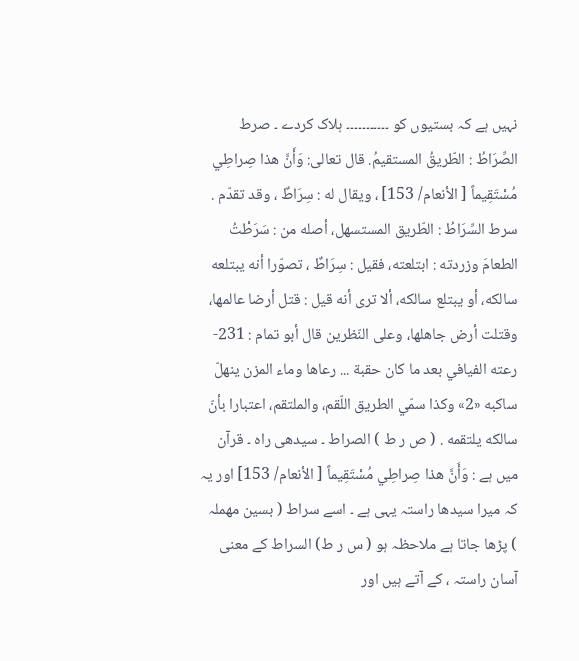نہیں ہے کہ بستیوں کو ۔۔۔۔۔۔۔۔۔۔۔ ہلاک کردے ۔ صرط الصِّرَاطُ : الطّريقُ المستقیمُ. قال تعالی: وَأَنَّ هذا صِراطِي مُسْتَقِيماً [ الأنعام/ 153] ، ويقال له : سِرَاطٌ ، وقد تقدّم . سرط السِّرَاطُ : الطّريق المستسهل، أصله من : سَرَطْتُ الطعامَ وزردته : ابتلعته، فقیل : سِرَاطٌ ، تصوّرا أنه يبتلعه سالکه، أو يبتلع سالکه، ألا تری أنه قيل : قتل أرضا عالمها، وقتلت أرض جاهلها، وعلی النّظرین قال أبو تمام : 231- رعته الفیافي بعد ما کان حقبة ... رعاها وماء المزن ينهلّ ساكبه «2» وکذا سمّي الطریق اللّقم، والملتقم، اعتبارا بأنّ سالکه يلتقمه . ( ص ر ط ) الصراط ۔ سیدھی راہ ۔ قرآن میں ہے : وَأَنَّ هذا صِراطِي مُسْتَقِيماً [ الأنعام/ 153] اور یہ کہ میرا سیدھا راستہ یہی ہے ۔ اسے سراط ( بسین مھملہ ) پڑھا جاتا ہے ملاحظہ ہو ( س ر ط) السراط کے معنی آسان راستہ ، کے آتے ہیں اور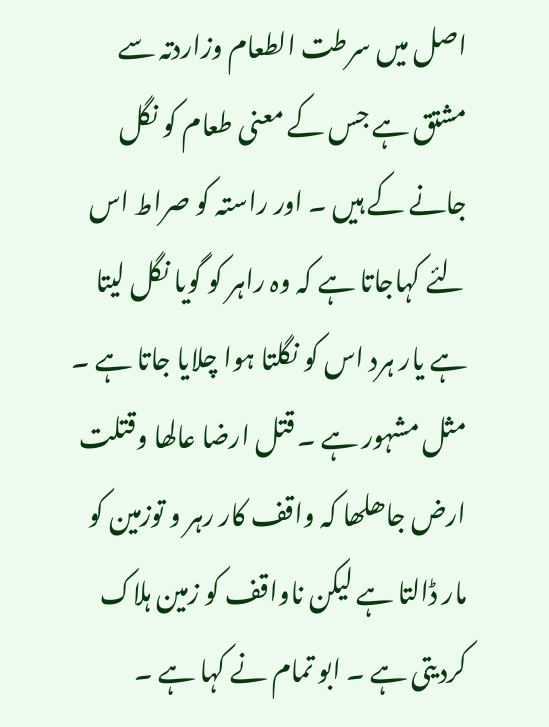اصل میں سرطت الطعام وزاردتہ سے مشتق ہے جس کے معنی طعام کو نگل جانے کے ہیں ۔ اور راستہ کو صراط اس لئے کہاجاتا ہے کہ وہ راہر کو گویا نگل لیتا ہے یار ہرد اس کو نگلتا ہوا چلایا جاتا ہے ۔ مثل مشہور ہے ۔ قتل ارضا عالھا وقتلت ارض جاھلھا کہ واقف کار رہر و توزمین کو مار ڈالتا ہے لیکن ناواقف کو زمین ہلاک کردیتی ہے ۔ ابو تمام نے کہا ہے ۔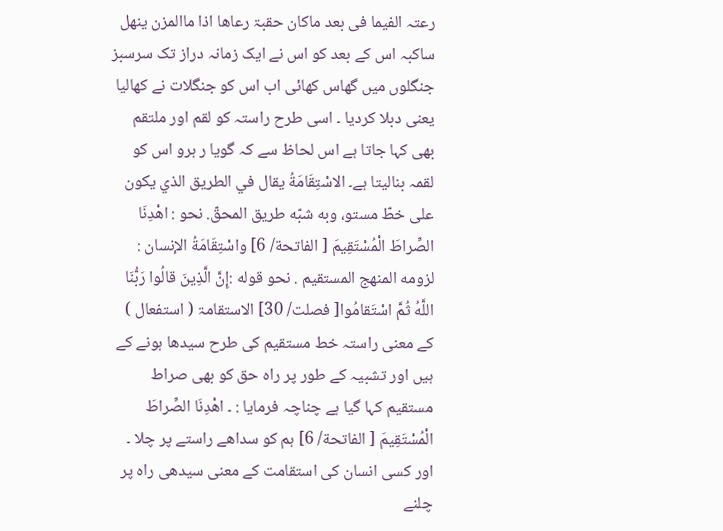رعتہ الفیما فی بعد ماکان حقبۃ رعاھا اذا ماالمزن ینھل ساکبہ اس کے بعد کو اس نے ایک زمانہ دراز تک سرسبز جنگلوں میں گھاس کھائی اب اس کو جنگلات نے کھالیا یعنی دبلا کردیا ۔ اسی طرح راستہ کو لقم اور ملتقم بھی کہا جاتا ہے اس لحاظ سے کہ گویا ر ہرو اس کو لقمہ بنالیتا ہے۔ الاسْتِقَامَةُ يقال في الطریق الذي يكون علی خطّ مستو، وبه شبّه طریق المحقّ. نحو : اهْدِنَا الصِّراطَ الْمُسْتَقِيمَ [ الفاتحة/ 6] واسْتِقَامَةُ الإنسان : لزومه المنهج المستقیم . نحو قوله :إِنَّ الَّذِينَ قالُوا رَبُّنَا اللَّهُ ثُمَّ اسْتَقامُوا[ فصلت/ 30] الاستقامۃ ( استفعال ) کے معنی راستہ خط مستقیم کی طرح سیدھا ہونے کے ہیں اور تشبیہ کے طور پر راہ حق کو بھی صراط مستقیم کہا گیا ہے چناچہ فرمایا : ۔ اهْدِنَا الصِّراطَ الْمُسْتَقِيمَ [ الفاتحة/ 6] ہم کو سداھے راستے پر چلا ۔ اور کسی انسان کی استقامت کے معنی سیدھی راہ پر چلنے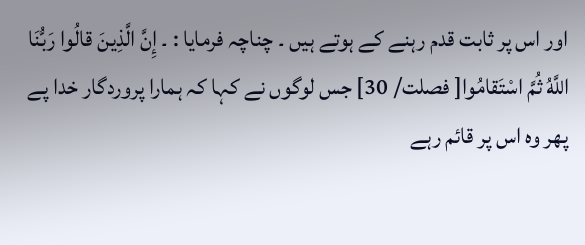اور اس پر ثابت قدم رہنے کے ہوتے ہیں ۔ چناچہ فرمایا : ۔ إِنَّ الَّذِينَ قالُوا رَبُّنَا اللَّهُ ثُمَّ اسْتَقامُوا[ فصلت/ 30] جس لوگوں نے کہا کہ ہمارا پروردگار خدا پے پھر وہ اس پر قائم رہے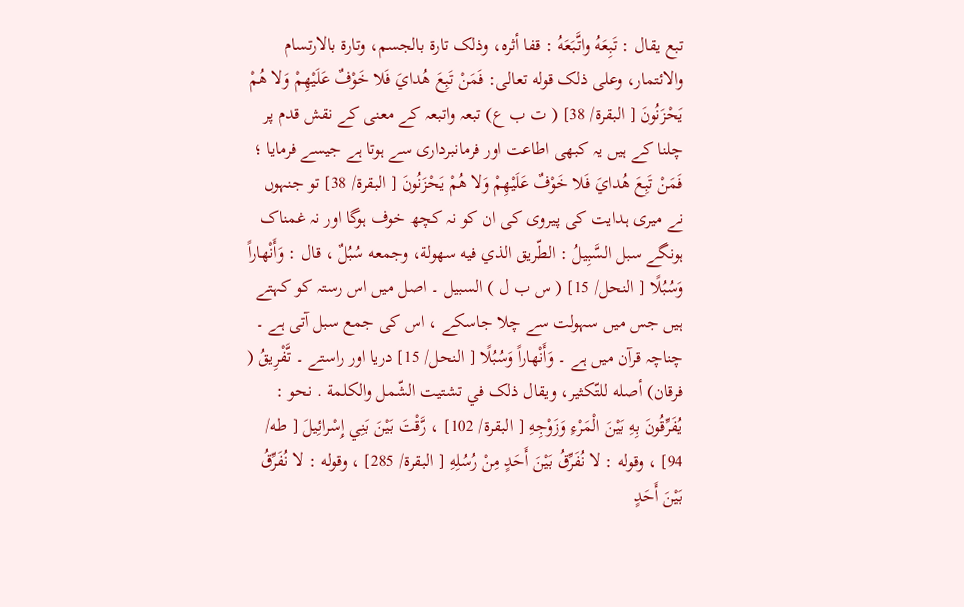تبع يقال : تَبِعَهُ واتَّبَعَهُ : قفا أثره، وذلک تارة بالجسم، وتارة بالارتسام والائتمار، وعلی ذلک قوله تعالی: فَمَنْ تَبِعَ هُدايَ فَلا خَوْفٌ عَلَيْهِمْ وَلا هُمْ يَحْزَنُونَ [ البقرة/ 38] ( ت ب ع) تبعہ واتبعہ کے معنی کے نقش قدم پر چلنا کے ہیں یہ کبھی اطاعت اور فرمانبرداری سے ہوتا ہے جیسے فرمایا ؛ فَمَنْ تَبِعَ هُدايَ فَلا خَوْفٌ عَلَيْهِمْ وَلا هُمْ يَحْزَنُونَ [ البقرة/ 38] تو جنہوں نے میری ہدایت کی پیروی کی ان کو نہ کچھ خوف ہوگا اور نہ غمناک ہونگے سبل السَّبِيلُ : الطّريق الذي فيه سهولة، وجمعه سُبُلٌ ، قال : وَأَنْهاراً وَسُبُلًا [ النحل/ 15] ( س ب ل ) السبیل ۔ اصل میں اس رستہ کو کہتے ہیں جس میں سہولت سے چلا جاسکے ، اس کی جمع سبل آتی ہے ۔ چناچہ قرآن میں ہے ۔ وَأَنْهاراً وَسُبُلًا [ النحل/ 15] دریا اور راستے ۔ تَّفْرِيقُ ( فرقان) أصله للتّكثير، ويقال ذلک في تشتیت الشّمل والکلمة . نحو : يُفَرِّقُونَ بِهِ بَيْنَ الْمَرْءِ وَزَوْجِهِ [ البقرة/ 102] ، رَّقْتَ بَيْنَ بَنِي إِسْرائِيلَ [ طه/ 94] ، وقوله : لا نُفَرِّقُ بَيْنَ أَحَدٍ مِنْ رُسُلِهِ [ البقرة/ 285] ، وقوله : لا نُفَرِّقُ بَيْنَ أَحَدٍ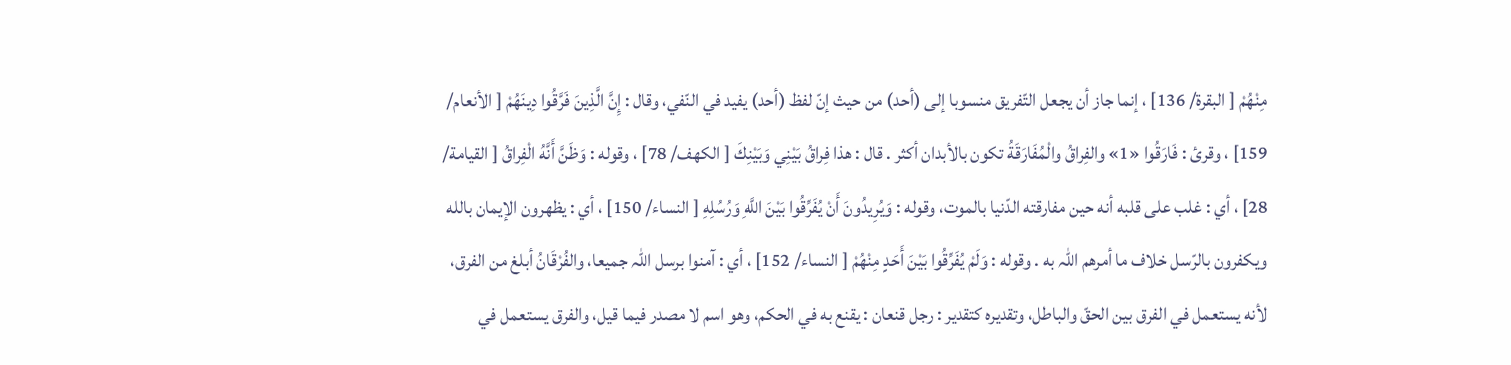مِنْهُمْ [ البقرة/ 136] ، إنما جاز أن يجعل التّفریق منسوبا إلى (أحد) من حيث إنّ لفظ (أحد) يفيد في النّفي، وقال : إِنَّ الَّذِينَ فَرَّقُوا دِينَهُمْ [ الأنعام/ 159] ، وقرئ : فَارَقُوا «1» والفِراقُ والْمُفَارَقَةُ تکون بالأبدان أكثر . قال : هذا فِراقُ بَيْنِي وَبَيْنِكَ [ الكهف/ 78] ، وقوله : وَظَنَّ أَنَّهُ الْفِراقُ [ القیامة/ 28] ، أي : غلب علی قلبه أنه حين مفارقته الدّنيا بالموت، وقوله : وَيُرِيدُونَ أَنْ يُفَرِّقُوا بَيْنَ اللَّهِ وَرُسُلِهِ [ النساء/ 150] ، أي : يظهرون الإيمان بالله ويکفرون بالرّسل خلاف ما أمرهم اللہ به . وقوله : وَلَمْ يُفَرِّقُوا بَيْنَ أَحَدٍ مِنْهُمْ [ النساء/ 152] ، أي : آمنوا برسل اللہ جمیعا، والفُرْقَانُ أبلغ من الفرق، لأنه يستعمل في الفرق بين الحقّ والباطل، وتقدیره کتقدیر : رجل قنعان : يقنع به في الحکم، وهو اسم لا مصدر فيما قيل، والفرق يستعمل في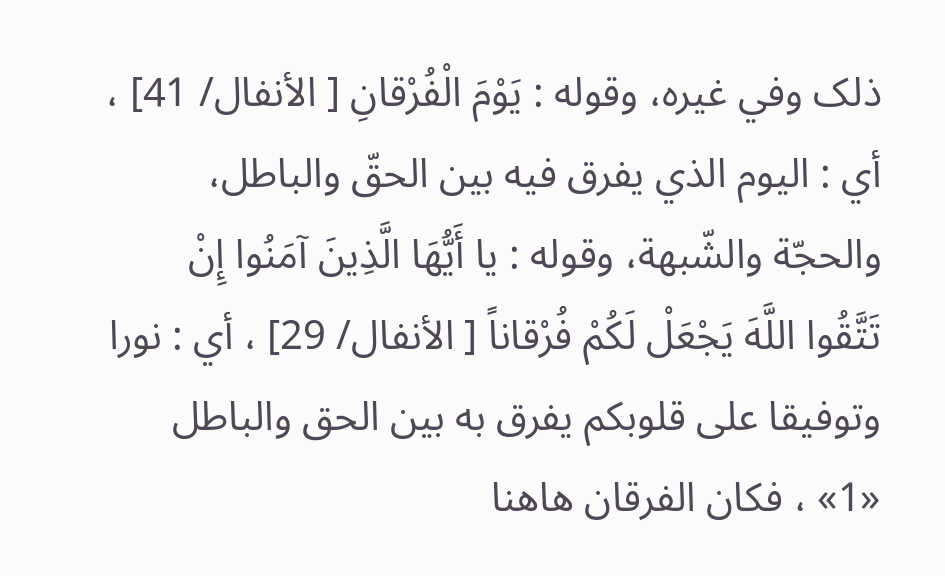ذلک وفي غيره، وقوله : يَوْمَ الْفُرْقانِ [ الأنفال/ 41] ، أي : الیوم الذي يفرق فيه بين الحقّ والباطل، والحجّة والشّبهة، وقوله : يا أَيُّهَا الَّذِينَ آمَنُوا إِنْ تَتَّقُوا اللَّهَ يَجْعَلْ لَكُمْ فُرْقاناً [ الأنفال/ 29] ، أي : نورا وتوفیقا علی قلوبکم يفرق به بين الحق والباطل «1» ، فکان الفرقان هاهنا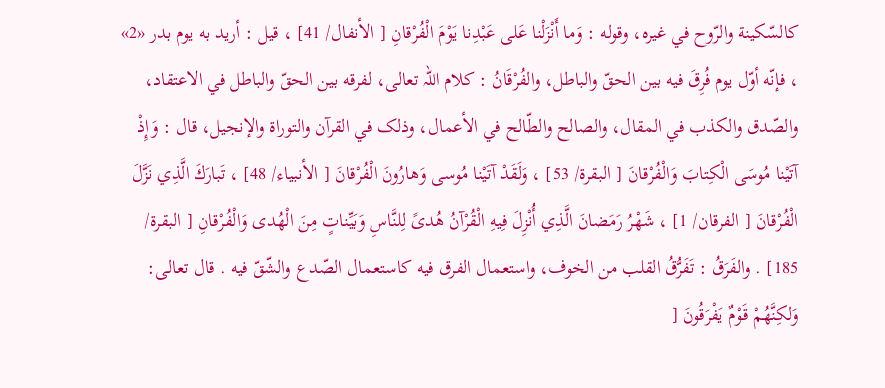کالسّكينة والرّوح في غيره، وقوله : وَما أَنْزَلْنا عَلى عَبْدِنا يَوْمَ الْفُرْقانِ [ الأنفال/ 41] ، قيل : أريد به يوم بدر «2» ، فإنّه أوّل يوم فُرِقَ فيه بين الحقّ والباطل، والفُرْقَانُ : کلام اللہ تعالی، لفرقه بين الحقّ والباطل في الاعتقاد، والصّدق والکذب في المقال، والصالح والطّالح في الأعمال، وذلک في القرآن والتوراة والإنجیل، قال : وَإِذْ آتَيْنا مُوسَى الْكِتابَ وَالْفُرْقانَ [ البقرة/ 53] ، وَلَقَدْ آتَيْنا مُوسی وَهارُونَ الْفُرْقانَ [ الأنبیاء/ 48] ، تَبارَكَ الَّذِي نَزَّلَ الْفُرْقانَ [ الفرقان/ 1] ، شَهْرُ رَمَضانَ الَّذِي أُنْزِلَ فِيهِ الْقُرْآنُ هُدىً لِلنَّاسِ وَبَيِّناتٍ مِنَ الْهُدى وَالْفُرْقانِ [ البقرة/ 185] . والفَرَقُ : تَفَرُّقُ القلب من الخوف، واستعمال الفرق فيه کاستعمال الصّدع والشّقّ فيه . قال تعالی: وَلكِنَّهُمْ قَوْمٌ يَفْرَقُونَ [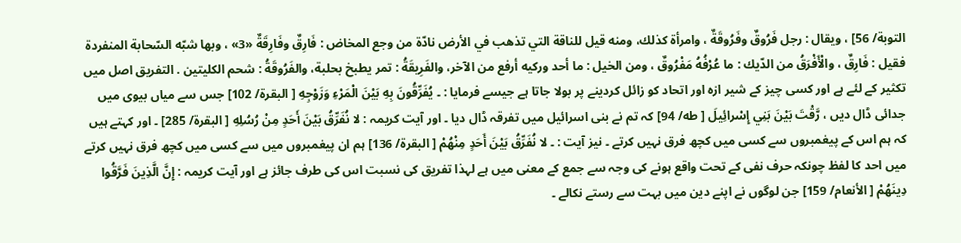التوبة/ 56] ، ويقال : رجل فَرُوقٌ وفَرُوقَةٌ ، وامرأة كذلك، ومنه قيل للناقة التي تذهب في الأرض نادّة من وجع المخاض : فَارِقٌ وفَارِقَةٌ «3» ، وبها شبّه السّحابة المنفردة فقیل : فَارِقٌ ، والْأَفْرَقُ من الدّيك : ما عُرْفُهُ مَفْرُوقٌ ، ومن الخیل : ما أحد وركيه أرفع من الآخر، والفَرِيقَةُ : تمر يطبخ بحلبة، والفَرُوقَةُ : شحم الکليتين . التفریق اصل میں تکثیر کے لئے ہے اور کسی چیز کے شیر ازہ اور اتحاد کو زائل کردینے پر بولا جاتا ہے جیسے فرمایا : ۔ يُفَرِّقُونَ بِهِ بَيْنَ الْمَرْءِ وَزَوْجِهِ [ البقرة/ 102] جس سے میاں بیوی میں جدائی ڈال دیں ، رَّقْتَ بَيْنَ بَنِي إِسْرائِيلَ [ طه/ 94] کہ تم نے بنی اسرائیل میں تفرقہ ڈال دیا ۔ اور آیت کریمہ : لا نُفَرِّقُ بَيْنَ أَحَدٍ مِنْ رُسُلِهِ [ البقرة/ 285] ۔ اور کہتے ہیں کہ ہم اس کے پیغمبروں سے کسی میں کچھ فرق نہیں کرتے ۔ نیز آیت : ۔ لا نُفَرِّقُ بَيْنَ أَحَدٍ مِنْهُمْ [ البقرة/ 136] ہم ان پیغمبروں میں سے کسی میں کچھ فرق نہیں کرتے میں احد کا لفظ چونکہ حرف نفی کے تحت واقع ہونے کی وجہ سے جمع کے معنی میں ہے لہذا تفریق کی نسبت اس کی طرف جائز ہے اور آیت کریمہ : إِنَّ الَّذِينَ فَرَّقُوا دِينَهُمْ [ الأنعام/ 159] جن لوگوں نے اپنے دین میں بہت سے رستے نکالے ۔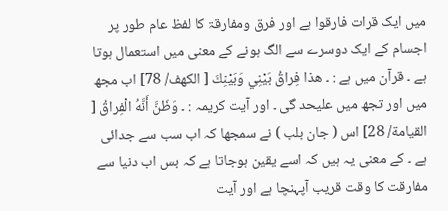میں ایک قرات فارقوا ہے اور فرق ومفارقۃ کا لفظ عام طور پر اجسام کے ایک دوسرے سے الگ ہونے کے معنی میں استعمال ہوتا ہے ۔ قرآن میں ہے : ۔ هذا فِراقُ بَيْنِي وَبَيْنِكَ [ الكهف/ 78] اب مجھ میں اور تجھ میں علیحد گی ۔ اور آیت کریمہ : ۔ وَظَنَّ أَنَّهُ الْفِراقُ [ القیامة/ 28] اس ( جان بلب ) نے سمجھا کہ اب سب سے جدائی ہے ۔ کے معنی یہ ہیں کہ اسے یقین ہوجاتا ہے کہ بس اب دنیا سے مفارقت کا وقت قریب آپہنچا ہے اور آیت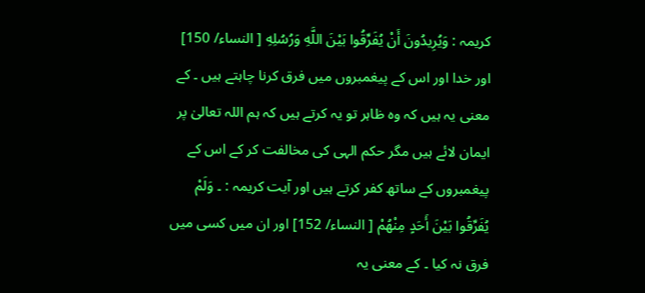کریمہ : وَيُرِيدُونَ أَنْ يُفَرِّقُوا بَيْنَ اللَّهِ وَرُسُلِهِ [ النساء/ 150] اور خدا اور اس کے پیغمبروں میں فرق کرنا چاہتے ہیں ۔ کے معنی یہ ہیں کہ وہ ظاہر تو یہ کرتے ہیں کہ ہم اللہ تعالیٰ پر ایمان لائے ہیں مگر حکم الہی کی مخالفت کر کے اس کے پیغمبروں کے ساتھ کفر کرتے ہیں اور آیت کریمہ : ۔ وَلَمْ يُفَرِّقُوا بَيْنَ أَحَدٍ مِنْهُمْ [ النساء/ 152] اور ان میں کسی میں فرق نہ کیا ۔ کے معنی یہ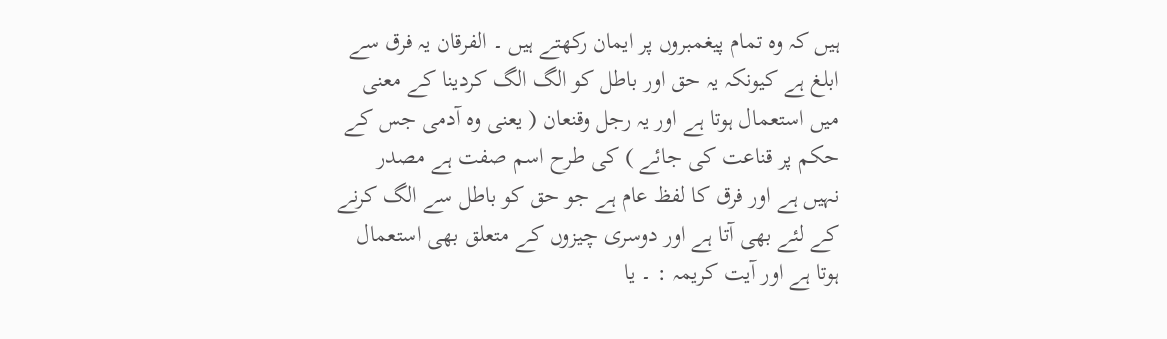ہیں کہ وہ تمام پیغمبروں پر ایمان رکھتے ہیں ۔ الفرقان یہ فرق سے ابلغ ہے کیونکہ یہ حق اور باطل کو الگ الگ کردینا کے معنی میں استعمال ہوتا ہے اور یہ رجل وقنعان ( یعنی وہ آدمی جس کے حکم پر قناعت کی جائے ) کی طرح اسم صفت ہے مصدر نہیں ہے اور فرق کا لفظ عام ہے جو حق کو باطل سے الگ کرنے کے لئے بھی آتا ہے اور دوسری چیزوں کے متعلق بھی استعمال ہوتا ہے اور آیت کریمہ : ۔ يا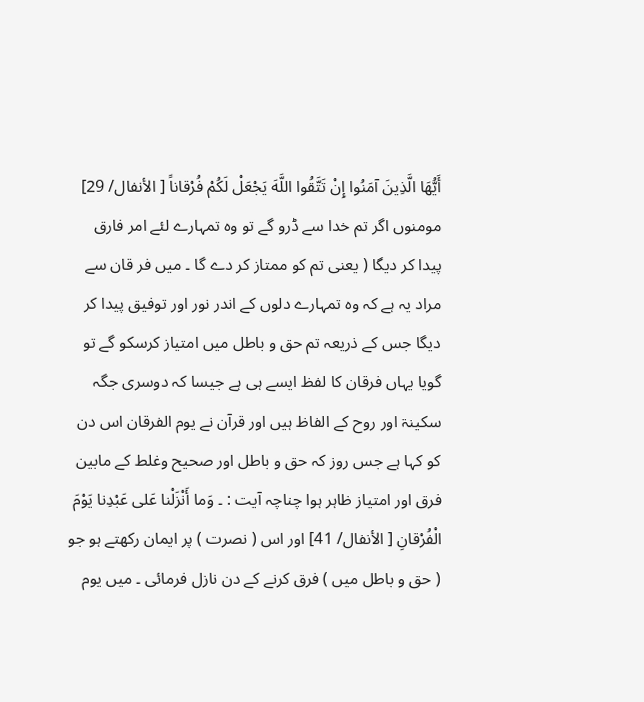أَيُّهَا الَّذِينَ آمَنُوا إِنْ تَتَّقُوا اللَّهَ يَجْعَلْ لَكُمْ فُرْقاناً [ الأنفال/ 29] مومنوں اگر تم خدا سے ڈرو گے تو وہ تمہارے لئے امر فارق پیدا کر دیگا ( یعنی تم کو ممتاز کر دے گا ۔ میں فر قان سے مراد یہ ہے کہ وہ تمہارے دلوں کے اندر نور اور توفیق پیدا کر دیگا جس کے ذریعہ تم حق و باطل میں امتیاز کرسکو گے تو گویا یہاں فرقان کا لفظ ایسے ہی ہے جیسا کہ دوسری جگہ سکینۃ اور روح کے الفاظ ہیں اور قرآن نے یوم الفرقان اس دن کو کہا ہے جس روز کہ حق و باطل اور صحیح وغلط کے مابین فرق اور امتیاز ظاہر ہوا چناچہ آیت : ۔ وَما أَنْزَلْنا عَلى عَبْدِنا يَوْمَ الْفُرْقانِ [ الأنفال/ 41] اور اس ( نصرت ) پر ایمان رکھتے ہو جو ( حق و باطل میں ) فرق کرنے کے دن نازل فرمائی ۔ میں یوم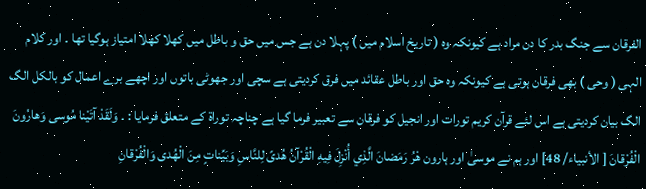الفرقان سے جنگ بدر کا دن مراد ہے کیونکہ وہ ( تاریخ اسلام میں ) پہلا دن ہے جس میں حق و باطل میں کھلا کھلا امتیاز ہوگیا تھا ۔ اور کلام الہی ( وحی ) بھی فرقان ہوتی ہے کیونکہ وہ حق اور باطل عقائد میں فرق کردیتی ہے سچی اور جھوٹی باتوں اور اچھے برے اعمال کو بالکل الگ الگ بیان کردیتی ہے اس لئے قرآن کریم تورات اور انجیل کو فرقان سے تعبیر فرما گیا ہے چناچہ توراۃ کے متعلق فرمایا : ۔ وَلَقَدْ آتَيْنا مُوسی وَهارُونَ الْفُرْقانَ [ الأنبیاء/ 48] اور ہم نے موسیٰ اور ہارون هْرُ رَمَضانَ الَّذِي أُنْزِلَ فِيهِ الْقُرْآنُ هُدىً لِلنَّاسِ وَبَيِّناتٍ مِنَ الْهُدى وَالْفُرْقانِ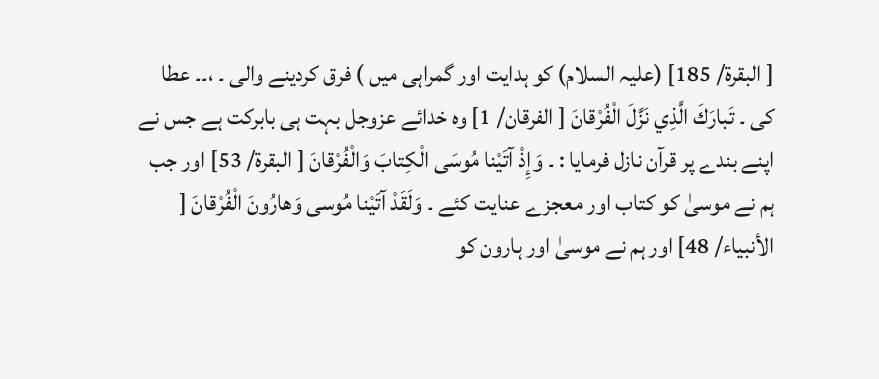[ البقرة/ 185] (علیہ السلام) کو ہدایت اور گمراہی میں ) فرق کردینے والی ۔ ،۔۔ عطا کی ۔ تَبارَكَ الَّذِي نَزَّلَ الْفُرْقانَ [ الفرقان/ 1] وہ خدائے عزوجل بہت ہی بابرکت ہے جس نے اپنے بندے پر قرآن نازل فرمایا : ۔ وَإِذْ آتَيْنا مُوسَى الْكِتابَ وَالْفُرْقانَ [ البقرة/ 53] اور جب ہم نے موسیٰ کو کتاب اور معجزے عنایت کئے ۔ وَلَقَدْ آتَيْنا مُوسی وَهارُونَ الْفُرْقانَ [ الأنبیاء/ 48] اور ہم نے موسیٰ اور ہارون کو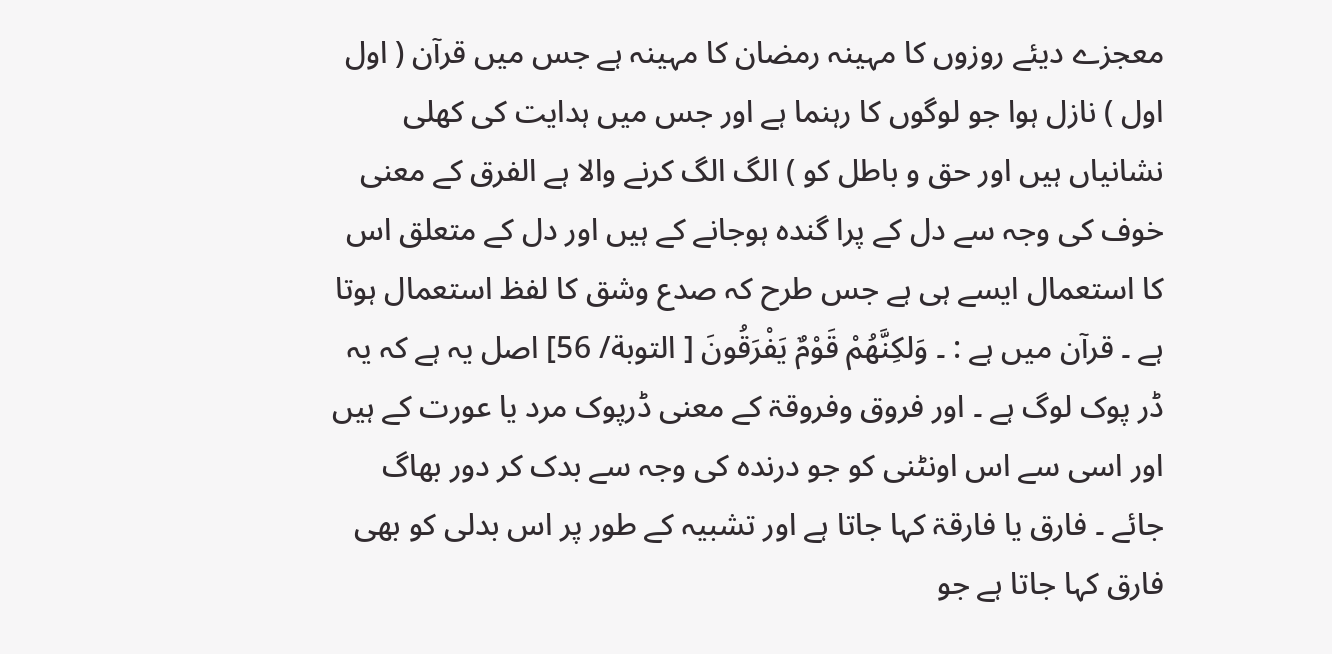معجزے دیئے روزوں کا مہینہ رمضان کا مہینہ ہے جس میں قرآن ( اول اول ) نازل ہوا جو لوگوں کا رہنما ہے اور جس میں ہدایت کی کھلی نشانیاں ہیں اور حق و باطل کو ) الگ الگ کرنے والا ہے الفرق کے معنی خوف کی وجہ سے دل کے پرا گندہ ہوجانے کے ہیں اور دل کے متعلق اس کا استعمال ایسے ہی ہے جس طرح کہ صدع وشق کا لفظ استعمال ہوتا ہے ۔ قرآن میں ہے : ۔ وَلكِنَّهُمْ قَوْمٌ يَفْرَقُونَ [ التوبة/ 56] اصل یہ ہے کہ یہ ڈر پوک لوگ ہے ۔ اور فروق وفروقۃ کے معنی ڈرپوک مرد یا عورت کے ہیں اور اسی سے اس اونٹنی کو جو درندہ کی وجہ سے بدک کر دور بھاگ جائے ۔ فارق یا فارقۃ کہا جاتا ہے اور تشبیہ کے طور پر اس بدلی کو بھی فارق کہا جاتا ہے جو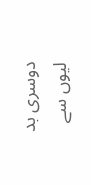دوسری بد لیوں سے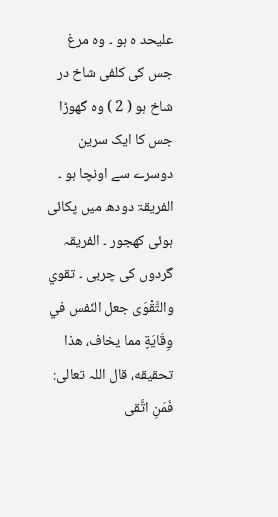علیحد ہ ہو ۔ وہ مرغ جس کی کلفی شاخ در شاخ ہو ( 2 ) وہ گھوڑا جس کا ایک سرین دوسرے سے اونچا ہو ۔ الفریقۃ دودھ میں پکائی ہوئی کھجور ۔ الفریقہ گردوں کی چربی ۔ تقوي والتَّقْوَى جعل النّفس في وِقَايَةٍ مما يخاف، هذا تحقیقه، قال اللہ تعالی: فَمَنِ اتَّقى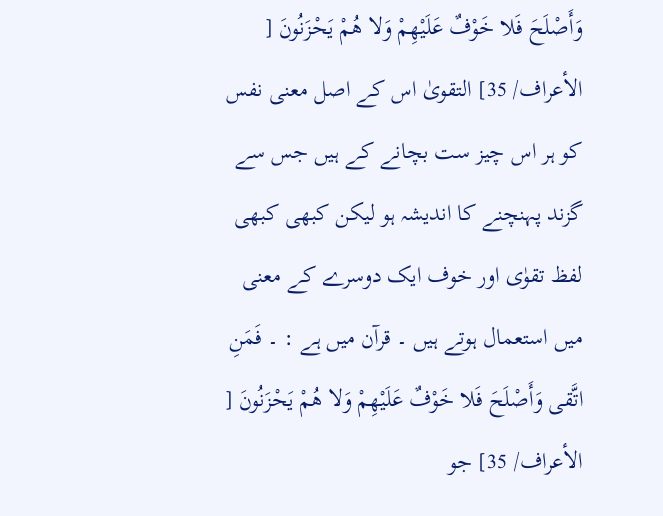وَأَصْلَحَ فَلا خَوْفٌ عَلَيْهِمْ وَلا هُمْ يَحْزَنُونَ [ الأعراف/ 35] التقویٰ اس کے اصل معنی نفس کو ہر اس چیز ست بچانے کے ہیں جس سے گزند پہنچنے کا اندیشہ ہو لیکن کبھی کبھی لفظ تقوٰی اور خوف ایک دوسرے کے معنی میں استعمال ہوتے ہیں ۔ قرآن میں ہے : ۔ فَمَنِ اتَّقى وَأَصْلَحَ فَلا خَوْفٌ عَلَيْهِمْ وَلا هُمْ يَحْزَنُونَ [ الأعراف/ 35] جو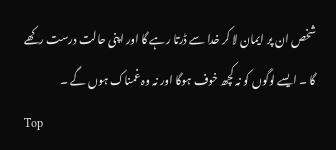شخص ان پر ایمان لا کر خدا سے ڈرتا رہے گا اور اپنی حالت درست رکھے گا ۔ ایسے لوگوں کو نہ کچھ خوف ہوگا اور نہ وہ غمناک ہوں گے ۔
Top